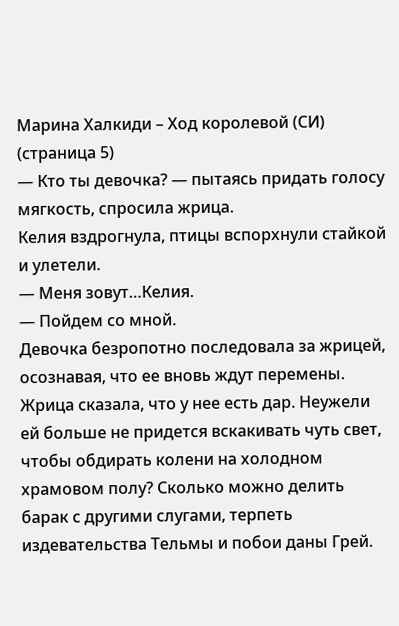Марина Халкиди – Ход королевой (СИ) (страница 5)
— Кто ты девочка? — пытаясь придать голосу мягкость, спросила жрица.
Келия вздрогнула, птицы вспорхнули стайкой и улетели.
— Меня зовут…Келия.
— Пойдем со мной.
Девочка безропотно последовала за жрицей, осознавая, что ее вновь ждут перемены. Жрица сказала, что у нее есть дар. Неужели ей больше не придется вскакивать чуть свет, чтобы обдирать колени на холодном храмовом полу? Сколько можно делить барак с другими слугами, терпеть издевательства Тельмы и побои даны Грей.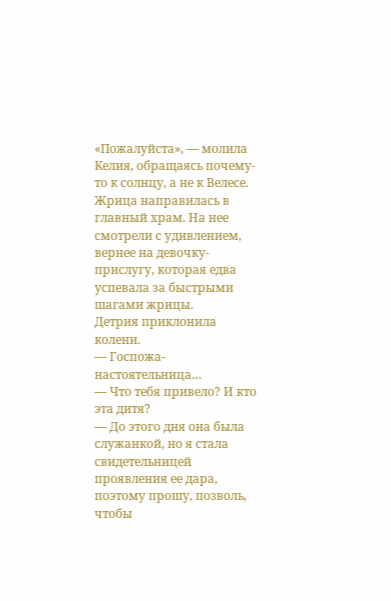«Пожалуйста», — молила Келия, обращаясь почему-то к солнцу, а не к Велесе.
Жрица направилась в главный храм. На нее смотрели с удивлением, вернее на девочку-прислугу, которая едва успевала за быстрыми шагами жрицы.
Детрия приклонила колени.
— Госпожа-настоятельница…
— Что тебя привело? И кто эта дитя?
— До этого дня она была служанкой, но я стала свидетельницей проявления ее дара, поэтому прошу, позволь, чтобы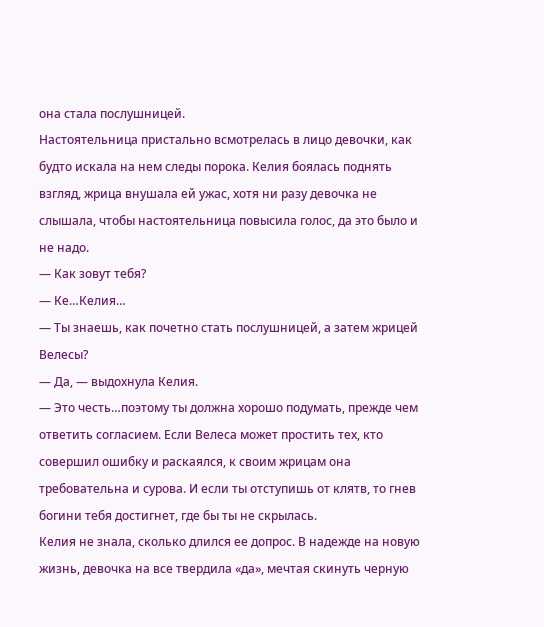она стала послушницей.
Настоятельница пристально всмотрелась в лицо девочки, как будто искала на нем следы порока. Келия боялась поднять взгляд, жрица внушала ей ужас, хотя ни разу девочка не слышала, чтобы настоятельница повысила голос, да это было и не надо.
— Как зовут тебя?
— Ке…Келия…
— Ты знаешь, как почетно стать послушницей, а затем жрицей Велесы?
— Да, — выдохнула Келия.
— Это честь…поэтому ты должна хорошо подумать, прежде чем ответить согласием. Если Велеса может простить тех, кто совершил ошибку и раскаялся, к своим жрицам она требовательна и сурова. И если ты отступишь от клятв, то гнев богини тебя достигнет, где бы ты не скрылась.
Келия не знала, сколько длился ее допрос. В надежде на новую жизнь, девочка на все твердила «да», мечтая скинуть черную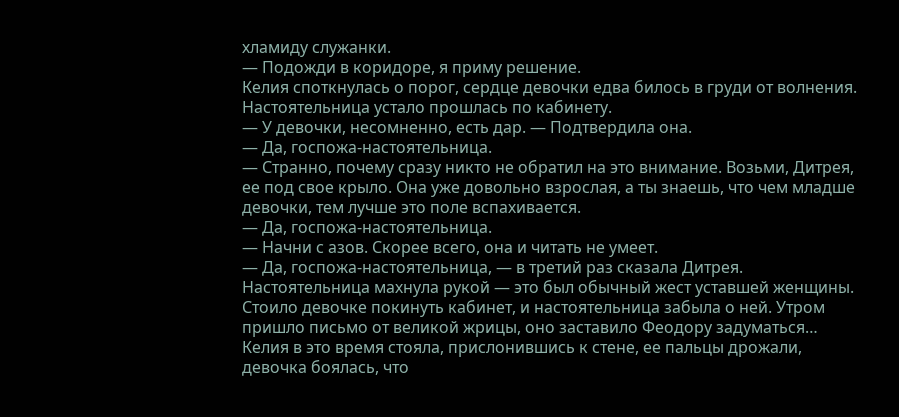хламиду служанки.
— Подожди в коридоре, я приму решение.
Келия споткнулась о порог, сердце девочки едва билось в груди от волнения.
Настоятельница устало прошлась по кабинету.
— У девочки, несомненно, есть дар. — Подтвердила она.
— Да, госпожа-настоятельница.
— Странно, почему сразу никто не обратил на это внимание. Возьми, Дитрея, ее под свое крыло. Она уже довольно взрослая, а ты знаешь, что чем младше девочки, тем лучше это поле вспахивается.
— Да, госпожа-настоятельница.
— Начни с азов. Скорее всего, она и читать не умеет.
— Да, госпожа-настоятельница, — в третий раз сказала Дитрея.
Настоятельница махнула рукой — это был обычный жест уставшей женщины. Стоило девочке покинуть кабинет, и настоятельница забыла о ней. Утром пришло письмо от великой жрицы, оно заставило Феодору задуматься…
Келия в это время стояла, прислонившись к стене, ее пальцы дрожали, девочка боялась, что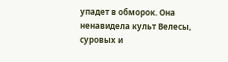упадет в обморок. Она ненавидела культ Велесы, суровых и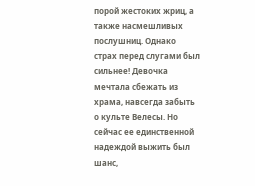порой жестоких жриц, а также насмешливых послушниц. Однако страх перед слугами был сильнее! Девочка мечтала сбежать из храма, навсегда забыть о культе Велесы. Но сейчас ее единственной надеждой выжить был шанс,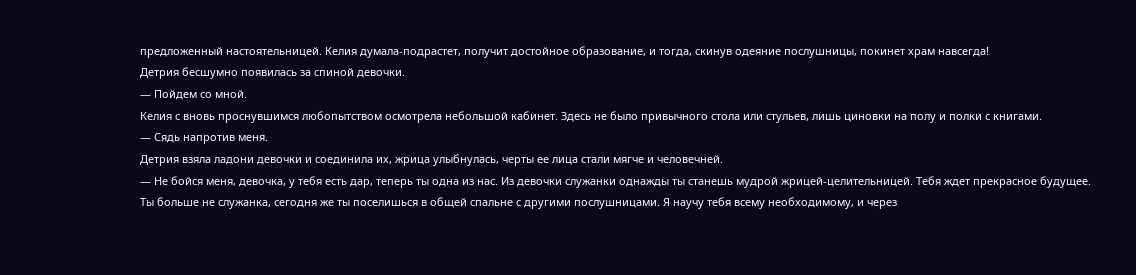предложенный настоятельницей. Келия думала-подрастет, получит достойное образование, и тогда, скинув одеяние послушницы, покинет храм навсегда!
Детрия бесшумно появилась за спиной девочки.
— Пойдем со мной.
Келия с вновь проснувшимся любопытством осмотрела небольшой кабинет. Здесь не было привычного стола или стульев, лишь циновки на полу и полки с книгами.
— Сядь напротив меня.
Детрия взяла ладони девочки и соединила их, жрица улыбнулась, черты ее лица стали мягче и человечней.
— Не бойся меня, девочка, у тебя есть дар, теперь ты одна из нас. Из девочки служанки однажды ты станешь мудрой жрицей-целительницей. Тебя ждет прекрасное будущее. Ты больше не служанка, сегодня же ты поселишься в общей спальне с другими послушницами. Я научу тебя всему необходимому, и через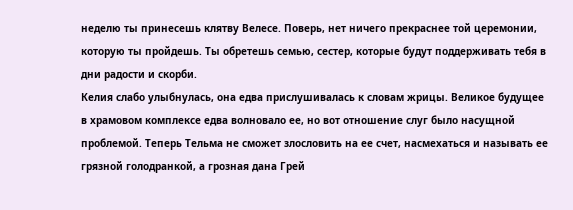неделю ты принесешь клятву Велесе. Поверь, нет ничего прекраснее той церемонии, которую ты пройдешь. Ты обретешь семью, сестер, которые будут поддерживать тебя в дни радости и скорби.
Келия слабо улыбнулась, она едва прислушивалась к словам жрицы. Великое будущее в храмовом комплексе едва волновало ее, но вот отношение слуг было насущной проблемой. Теперь Тельма не сможет злословить на ее счет, насмехаться и называть ее грязной голодранкой, а грозная дана Грей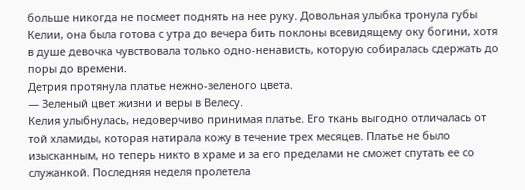больше никогда не посмеет поднять на нее руку. Довольная улыбка тронула губы Келии, она была готова с утра до вечера бить поклоны всевидящему оку богини, хотя в душе девочка чувствовала только одно-ненависть, которую собиралась сдержать до поры до времени.
Детрия протянула платье нежно-зеленого цвета.
— Зеленый цвет жизни и веры в Велесу.
Келия улыбнулась, недоверчиво принимая платье. Его ткань выгодно отличалась от той хламиды, которая натирала кожу в течение трех месяцев. Платье не было изысканным, но теперь никто в храме и за его пределами не сможет спутать ее со служанкой. Последняя неделя пролетела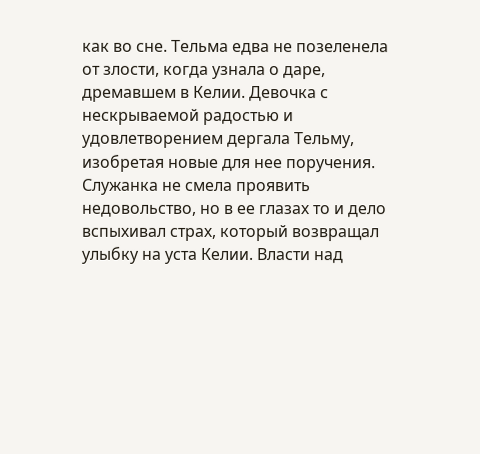как во сне. Тельма едва не позеленела от злости, когда узнала о даре, дремавшем в Келии. Девочка с нескрываемой радостью и удовлетворением дергала Тельму, изобретая новые для нее поручения. Служанка не смела проявить недовольство, но в ее глазах то и дело вспыхивал страх, который возвращал улыбку на уста Келии. Власти над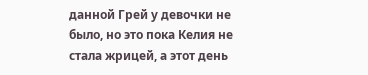данной Грей у девочки не было, но это пока Келия не стала жрицей, а этот день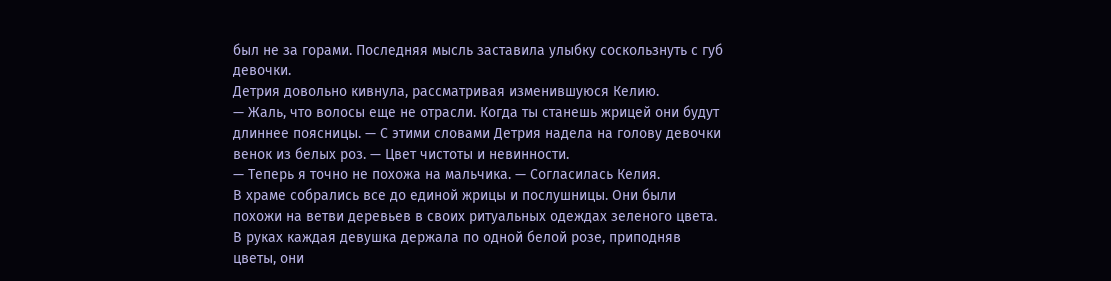был не за горами. Последняя мысль заставила улыбку соскользнуть с губ девочки.
Детрия довольно кивнула, рассматривая изменившуюся Келию.
— Жаль, что волосы еще не отрасли. Когда ты станешь жрицей они будут длиннее поясницы. — С этими словами Детрия надела на голову девочки венок из белых роз. — Цвет чистоты и невинности.
— Теперь я точно не похожа на мальчика. — Согласилась Келия.
В храме собрались все до единой жрицы и послушницы. Они были похожи на ветви деревьев в своих ритуальных одеждах зеленого цвета. В руках каждая девушка держала по одной белой розе, приподняв цветы, они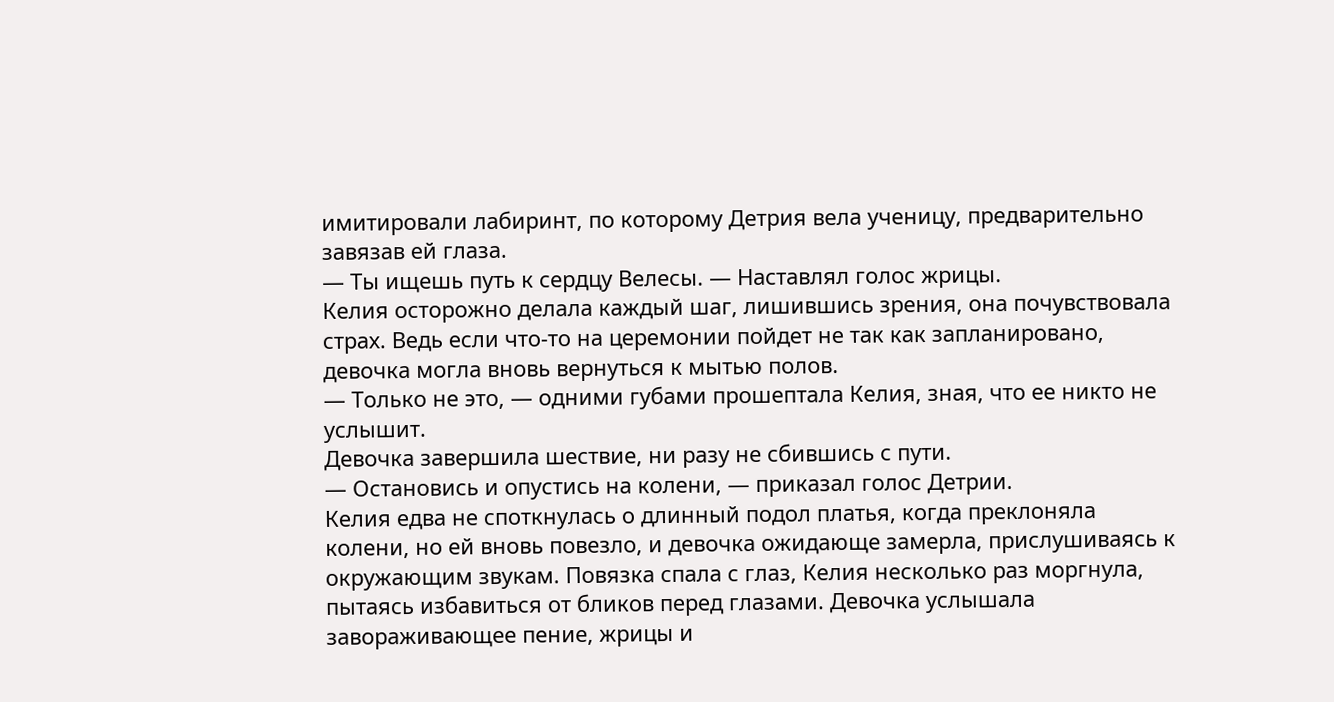имитировали лабиринт, по которому Детрия вела ученицу, предварительно завязав ей глаза.
— Ты ищешь путь к сердцу Велесы. — Наставлял голос жрицы.
Келия осторожно делала каждый шаг, лишившись зрения, она почувствовала страх. Ведь если что-то на церемонии пойдет не так как запланировано, девочка могла вновь вернуться к мытью полов.
— Только не это, — одними губами прошептала Келия, зная, что ее никто не услышит.
Девочка завершила шествие, ни разу не сбившись с пути.
— Остановись и опустись на колени, — приказал голос Детрии.
Келия едва не споткнулась о длинный подол платья, когда преклоняла колени, но ей вновь повезло, и девочка ожидающе замерла, прислушиваясь к окружающим звукам. Повязка спала с глаз, Келия несколько раз моргнула, пытаясь избавиться от бликов перед глазами. Девочка услышала завораживающее пение, жрицы и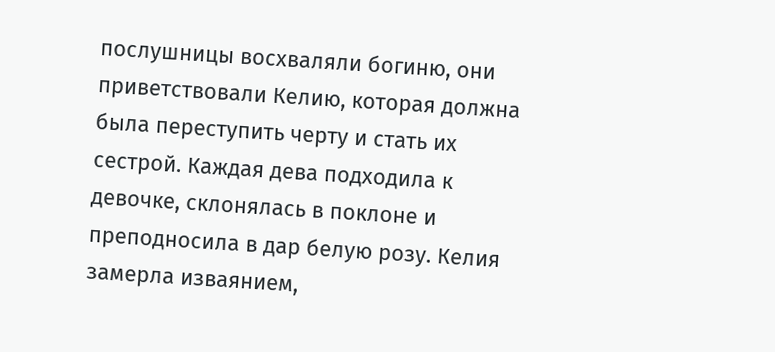послушницы восхваляли богиню, они приветствовали Келию, которая должна была переступить черту и стать их сестрой. Каждая дева подходила к девочке, склонялась в поклоне и преподносила в дар белую розу. Келия замерла изваянием,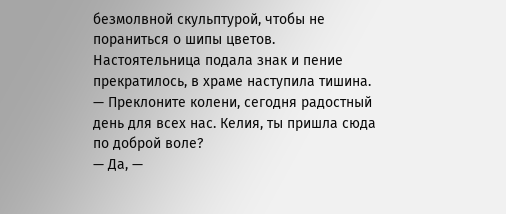безмолвной скульптурой, чтобы не пораниться о шипы цветов.
Настоятельница подала знак и пение прекратилось, в храме наступила тишина.
— Преклоните колени, сегодня радостный день для всех нас. Келия, ты пришла сюда по доброй воле?
— Да, —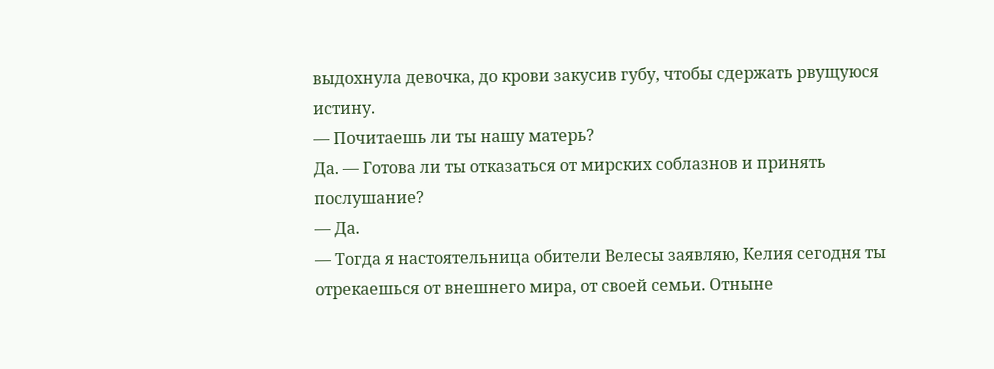выдохнула девочка, до крови закусив губу, чтобы сдержать рвущуюся истину.
— Почитаешь ли ты нашу матерь?
Да. — Готова ли ты отказаться от мирских соблазнов и принять послушание?
— Да.
— Тогда я настоятельница обители Велесы заявляю, Келия сегодня ты отрекаешься от внешнего мира, от своей семьи. Отныне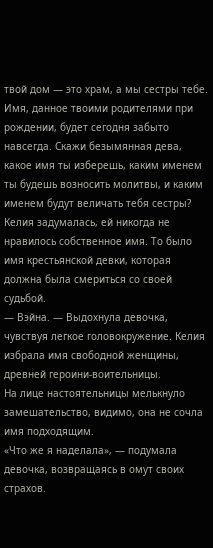твой дом — это храм, а мы сестры тебе. Имя, данное твоими родителями при рождении, будет сегодня забыто навсегда. Скажи безымянная дева, какое имя ты изберешь, каким именем ты будешь возносить молитвы, и каким именем будут величать тебя сестры?
Келия задумалась, ей никогда не нравилось собственное имя. То было имя крестьянской девки, которая должна была смериться со своей судьбой.
— Вэйна. — Выдохнула девочка, чувствуя легкое головокружение. Келия избрала имя свободной женщины, древней героини-воительницы.
На лице настоятельницы мелькнуло замешательство, видимо, она не сочла имя подходящим.
«Что же я наделала», — подумала девочка, возвращаясь в омут своих страхов.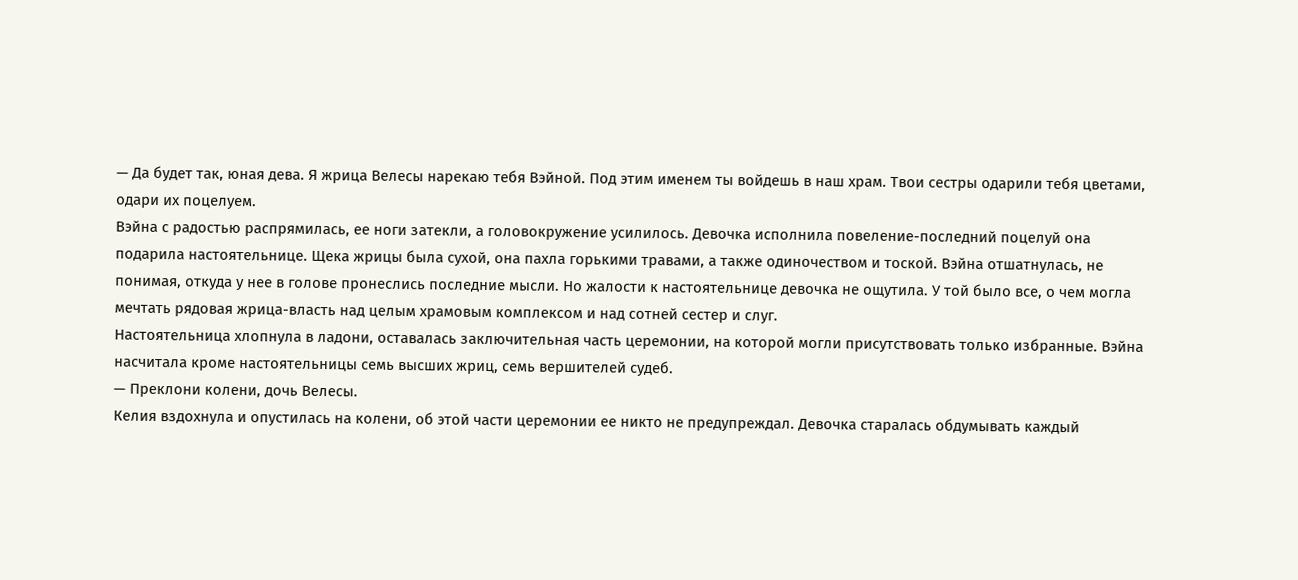— Да будет так, юная дева. Я жрица Велесы нарекаю тебя Вэйной. Под этим именем ты войдешь в наш храм. Твои сестры одарили тебя цветами, одари их поцелуем.
Вэйна с радостью распрямилась, ее ноги затекли, а головокружение усилилось. Девочка исполнила повеление-последний поцелуй она подарила настоятельнице. Щека жрицы была сухой, она пахла горькими травами, а также одиночеством и тоской. Вэйна отшатнулась, не понимая, откуда у нее в голове пронеслись последние мысли. Но жалости к настоятельнице девочка не ощутила. У той было все, о чем могла мечтать рядовая жрица-власть над целым храмовым комплексом и над сотней сестер и слуг.
Настоятельница хлопнула в ладони, оставалась заключительная часть церемонии, на которой могли присутствовать только избранные. Вэйна насчитала кроме настоятельницы семь высших жриц, семь вершителей судеб.
— Преклони колени, дочь Велесы.
Келия вздохнула и опустилась на колени, об этой части церемонии ее никто не предупреждал. Девочка старалась обдумывать каждый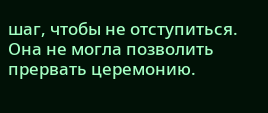шаг, чтобы не отступиться. Она не могла позволить прервать церемонию.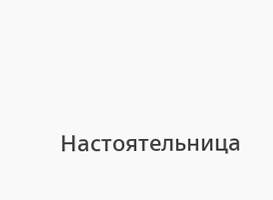Настоятельница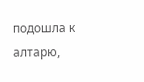подошла к алтарю,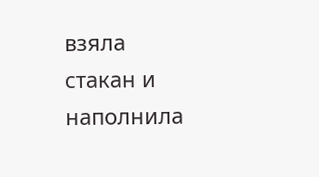взяла стакан и наполнила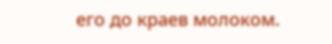его до краев молоком.